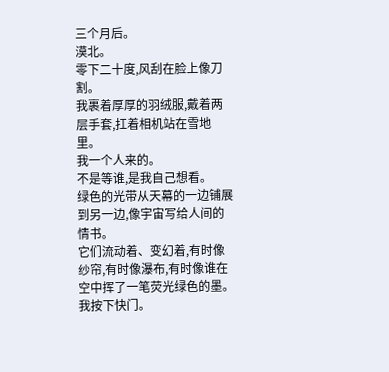三个月后。
漠北。
零下二十度,风刮在脸上像刀割。
我裹着厚厚的羽绒服,戴着两层手套,扛着相机站在雪地里。
我一个人来的。
不是等谁,是我自己想看。
绿色的光带从天幕的一边铺展到另一边,像宇宙写给人间的情书。
它们流动着、变幻着,有时像纱帘,有时像瀑布,有时像谁在空中挥了一笔荧光绿色的墨。
我按下快门。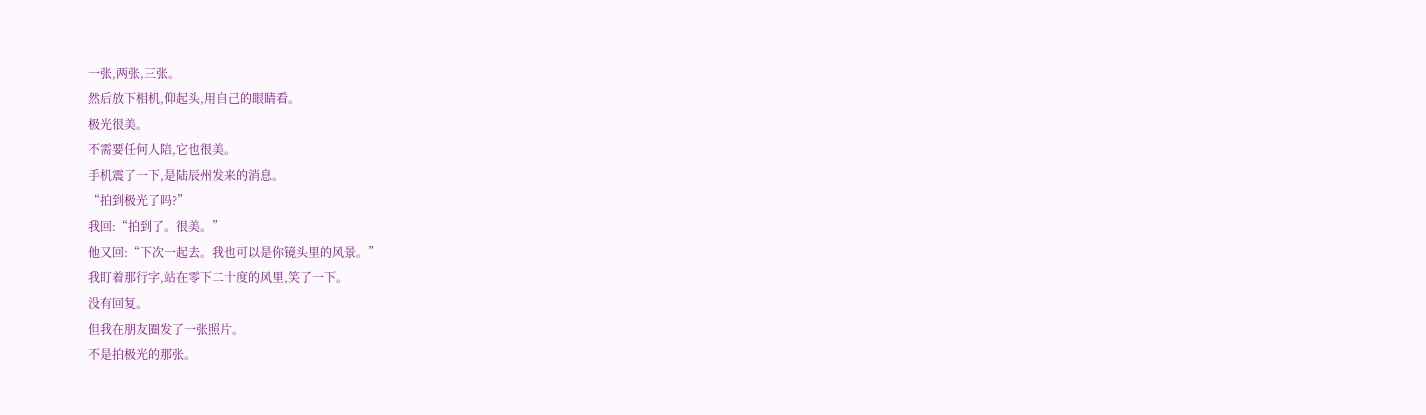一张,两张,三张。
然后放下相机,仰起头,用自己的眼睛看。
极光很美。
不需要任何人陪,它也很美。
手机震了一下,是陆辰州发来的消息。
“拍到极光了吗?”
我回:“拍到了。很美。”
他又回:“下次一起去。我也可以是你镜头里的风景。”
我盯着那行字,站在零下二十度的风里,笑了一下。
没有回复。
但我在朋友圈发了一张照片。
不是拍极光的那张。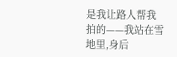是我让路人帮我拍的——我站在雪地里,身后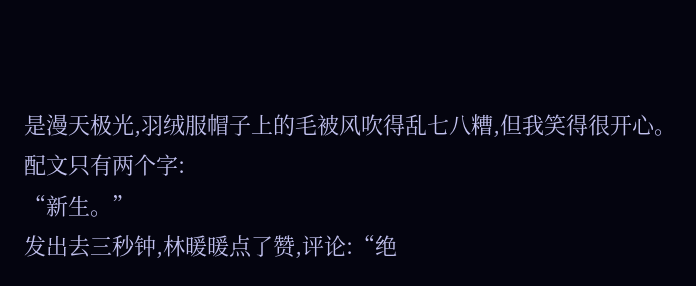是漫天极光,羽绒服帽子上的毛被风吹得乱七八糟,但我笑得很开心。
配文只有两个字:
“新生。”
发出去三秒钟,林暖暖点了赞,评论:“绝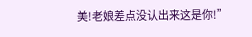美!老娘差点没认出来这是你!”